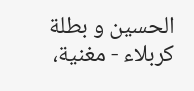الحسين و بطلة كربلاء - مغنية،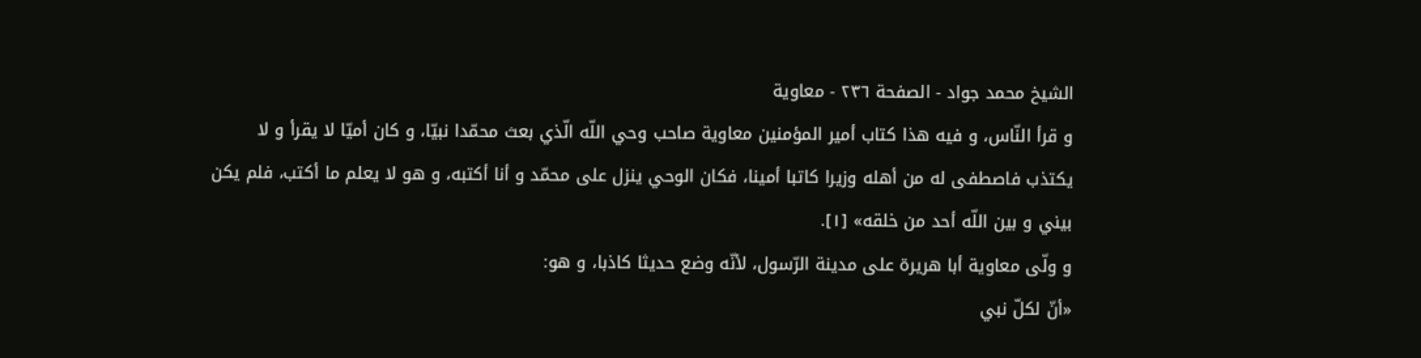الشيخ محمد جواد - الصفحة ٢٣٦ - معاوية
و قرأ النّاس، و فيه هذا كتاب أمير المؤمنين معاوية صاحب وحي اللّه الّذي بعث محمّدا نبيّا، و كان أميّا لا يقرأ و لا يكتذب فاصطفى له من أهله وزيرا كاتبا أمينا، فكان الوحي ينزل على محمّد و أنا أكتبه، و هو لا يعلم ما أكتب، فلم يكن بيني و بين اللّه أحد من خلقه» [١].
و ولّى معاوية أبا هريرة على مدينة الرّسول، لأنّه وضع حديثا كاذبا، و هو:
«أنّ لكلّ نبي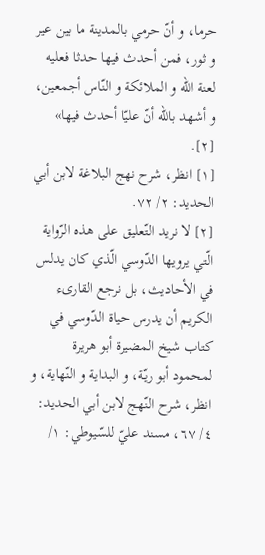حرما، و أنّ حرمي بالمدينة ما بين عير و ثور، فمن أحدث فيها حدثا فعليه لعنة اللّه و الملائكة و النّاس أجمعين، و أشهد باللّه أنّ عليّا أحدث فيها» [٢].
[١] انظر، شرح نهج البلاغة لابن أبي الحديد: ٢/ ٧٢.
[٢] لا نريد التّعليق على هذه الرّواية الّتي يرويها الدّوسي الّذي كان يدلس في الأحاديث، بل نرجع القارىء الكريم أن يدرس حياة الدّوسي في كتاب شيخ المضيرة أبو هريرة لمحمود أبو ريّة، و البداية و النّهاية، و انظر، شرح النّهج لابن أبي الحديد: ٤/ ٦٧، مسند عليّ للسّيوطي: ١/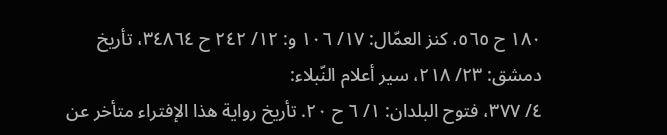١٨٠ ح ٥٦٥، كنز العمّال: ١٧/ ١٠٦ و: ١٢/ ٢٤٢ ح ٣٤٨٦٤، تأريخ دمشق: ٢٣/ ٢١٨، سير أعلام النّبلاء:
٤/ ٣٧٧، فتوح البلدان: ١/ ٦ ح ٢٠. تأريخ رواية هذا الإفتراء متأخر عن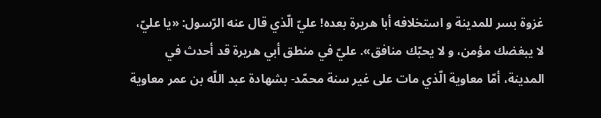غزوة بسر للمدينة و استخلافه أبا هريرة بعده! عليّ الّذي قال عنه الرّسول: «يا عليّ، لا يبغضك مؤمن، و لا يحبّك منافق». عليّ في منطق أبي هريرة قد أحدث في المدينة، أمّا معاوية الّذي مات على غير سنة محمّد- بشهادة عبد اللّه بن عمر معاوية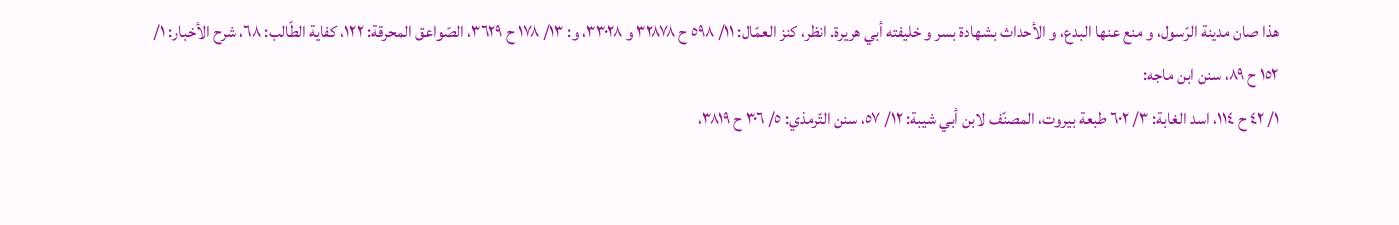هذا صان مدينة الرّسول، و منع عنها البدع، و الأحداث بشهادة بسر و خليفته أبي هريرة. انظر، كنز العمّال: ١١/ ٥٩٨ ح ٣٢٨٧٨ و ٣٣٠٢٨، و: ١٣/ ١٧٨ ح ٣٦٢٩، الصّواعق المحرقة: ١٢٢، كفاية الطّالب: ٦٨، شرح الأخبار: ١/ ١٥٢ ح ٨٩، سنن ابن ماجه:
١/ ٤٢ ح ١١٤، اسد الغابة: ٣/ ٦٠٢ طبعة بيروت، المصنّف لابن أبي شيبة: ١٢/ ٥٧، سنن التّرمذي: ٥/ ٣٠٦ ح ٣٨١٩،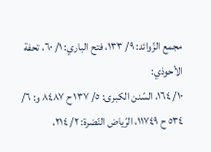مجمع الزّوائد: ٩/ ١٣٣، فتح الباري: ١/ ٦٠، تحفة الأحوذي:
١٠/ ١٦٤، السّنن الكبرى: ٥/ ١٣٧ ح ٨٤٨٧ و: ٦/ ٥٣٤ ح ١١٧٤٩، الرّياض النّضرة: ٢/ ٢١٤،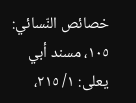خصائص النّسائي: ١٠٥، مسند أبي يعلى: ١/ ٢١٥،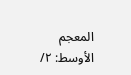المعجم الأوسط: ٢/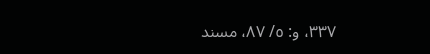٣٣٧، و: ٥/ ٨٧، مسند